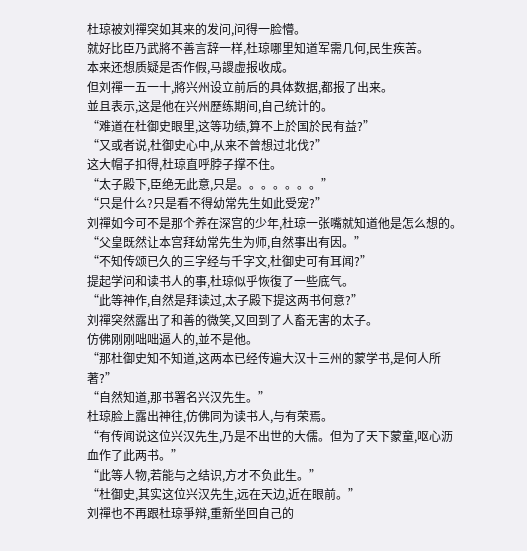杜琼被刘禪突如其来的发问,问得一脸懵。
就好比臣乃武將不善言辞一样,杜琼哪里知道军需几何,民生疾苦。
本来还想质疑是否作假,马謖虚报收成。
但刘禪一五一十,將兴州设立前后的具体数据,都报了出来。
並且表示,这是他在兴州歷练期间,自己统计的。
“难道在杜御史眼里,这等功绩,算不上於国於民有益?”
“又或者说,杜御史心中,从来不曾想过北伐?”
这大帽子扣得,杜琼直呼脖子撑不住。
“太子殿下,臣绝无此意,只是。。。。。。。”
“只是什么?只是看不得幼常先生如此受宠?”
刘禪如今可不是那个养在深宫的少年,杜琼一张嘴就知道他是怎么想的。
“父皇既然让本宫拜幼常先生为师,自然事出有因。”
“不知传颂已久的三字经与千字文,杜御史可有耳闻?”
提起学问和读书人的事,杜琼似乎恢復了一些底气。
“此等神作,自然是拜读过,太子殿下提这两书何意?”
刘禪突然露出了和善的微笑,又回到了人畜无害的太子。
仿佛刚刚咄咄逼人的,並不是他。
“那杜御史知不知道,这两本已经传遍大汉十三州的蒙学书,是何人所著?”
“自然知道,那书署名兴汉先生。”
杜琼脸上露出神往,仿佛同为读书人,与有荣焉。
“有传闻说这位兴汉先生,乃是不出世的大儒。但为了天下蒙童,呕心沥血作了此两书。”
“此等人物,若能与之结识,方才不负此生。”
“杜御史,其实这位兴汉先生,远在天边,近在眼前。”
刘禪也不再跟杜琼爭辩,重新坐回自己的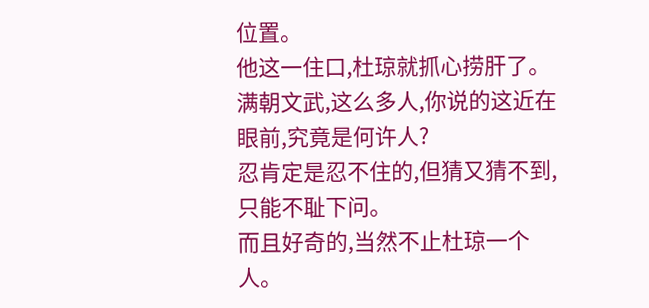位置。
他这一住口,杜琼就抓心捞肝了。
满朝文武,这么多人,你说的这近在眼前,究竟是何许人?
忍肯定是忍不住的,但猜又猜不到,只能不耻下问。
而且好奇的,当然不止杜琼一个人。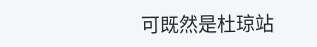可既然是杜琼站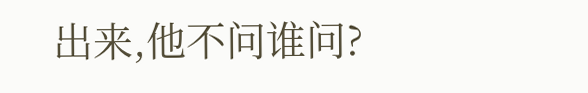出来,他不问谁问?